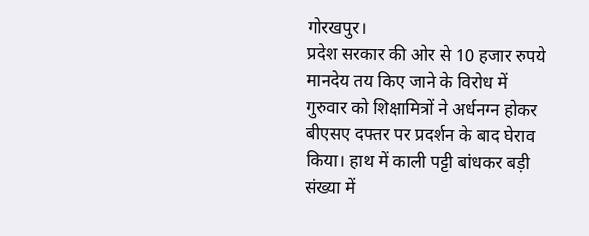गोरखपुर।
प्रदेश सरकार की ओर से 10 हजार रुपये मानदेय तय किए जाने के विरोध में गुरुवार को शिक्षामित्रों ने अर्धनग्न होकर बीएसए दफ्तर पर प्रदर्शन के बाद घेराव किया। हाथ में काली पट्टी बांधकर बड़ी संख्या में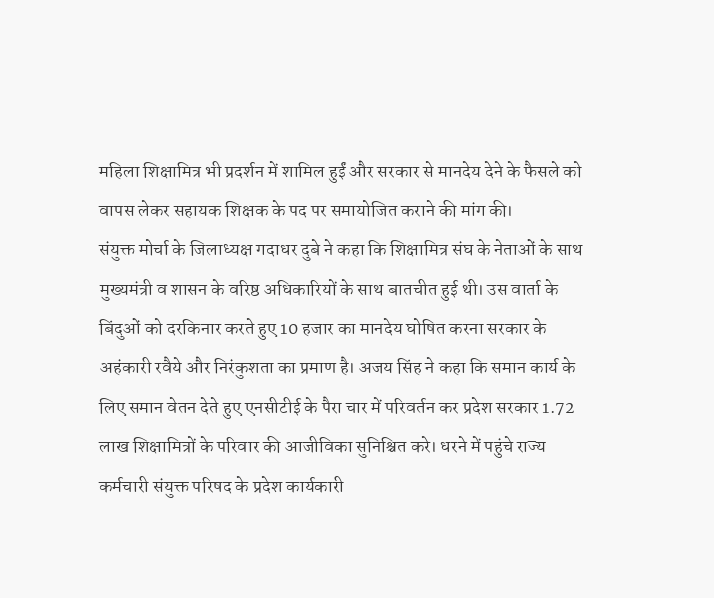महिला शिक्षामित्र भी प्रदर्शन में शामिल हुईं और सरकार से मानदेय देने के फैसले को वापस लेकर सहायक शिक्षक के पद पर समायोजित कराने की मांग की।
संयुक्त मोर्चा के जिलाध्यक्ष गदाधर दुबे ने कहा कि शिक्षामित्र संघ के नेताओं के साथ मुख्यमंत्री व शासन के वरिष्ठ अधिकारियों के साथ बातचीत हुई थी। उस वार्ता के बिंदुओं को दरकिनार करते हुए 10 हजार का मानदेय घोषित करना सरकार के अहंकारी रवैये और निरंकुशता का प्रमाण है। अजय सिंह ने कहा कि समान कार्य के लिए समान वेतन देते हुए एनसीटीई के पैरा चार में परिवर्तन कर प्रदेश सरकार 1.72 लाख शिक्षामित्रों के परिवार की आजीविका सुनिश्चित करे। धरने में पहुंचे राज्य कर्मचारी संयुक्त परिषद के प्रदेश कार्यकारी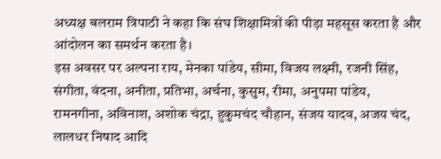अध्यक्ष बलराम त्रिपाठी ने कहा कि संघ शिक्षामित्रों की पीड़ा महसूस करता है और आंदोलन का समर्थन करता है।
इस अवसर पर अल्पना राय, मेनका पांडेय, सीमा, विजय लक्ष्मी, रजनी सिंह, संगीता, वंदना, अनीता, प्रतिभा, अर्चना, कुसुम, रीमा, अनुपमा पांडेय, रामनगीना, अविनाश, अशोक चंद्रा, हुकुमचंद चौहान, संजय यादव, अजय चंद, लालधर निषाद आदि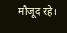मौजूद रहे।